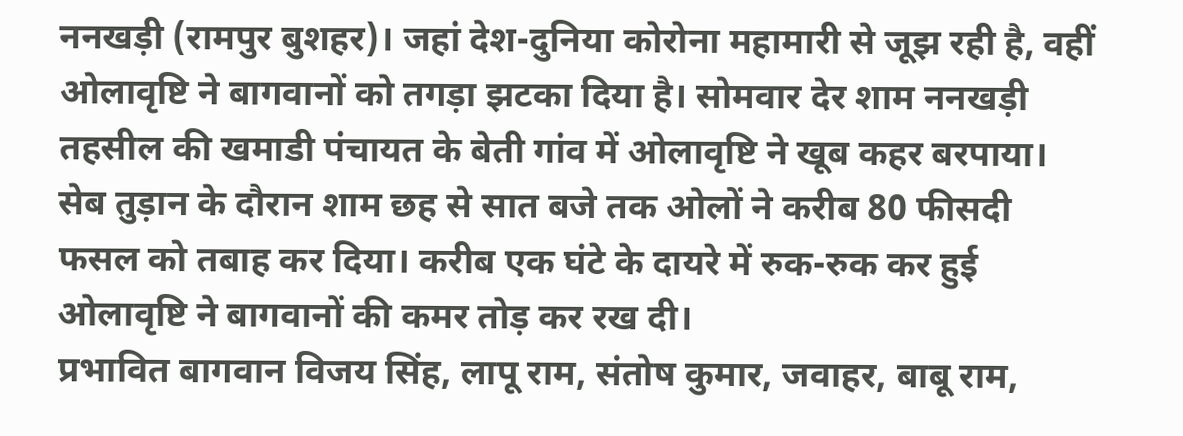ननखड़ी (रामपुर बुशहर)। जहां देश-दुनिया कोरोना महामारी से जूझ रही है, वहीं ओलावृष्टि ने बागवानों को तगड़ा झटका दिया है। सोमवार देर शाम ननखड़ी तहसील की खमाडी पंचायत के बेती गांव में ओलावृष्टि ने खूब कहर बरपाया। सेब तुड़ान के दौरान शाम छह से सात बजे तक ओलों ने करीब 80 फीसदी फसल को तबाह कर दिया। करीब एक घंटे के दायरे में रुक-रुक कर हुई ओलावृष्टि ने बागवानों की कमर तोड़ कर रख दी।
प्रभावित बागवान विजय सिंह, लापू राम, संतोष कुमार, जवाहर, बाबू राम,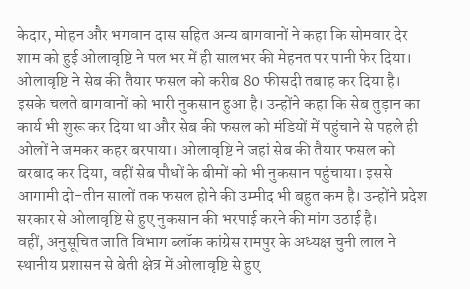केदार, मोहन और भगवान दास सहित अन्य बागवानों ने कहा कि सोमवार देर शाम को हुई ओलावृष्टि ने पल भर में ही सालभर की मेहनत पर पानी फेर दिया। ओलावृष्टि ने सेब की तैयार फसल को करीब 80 फीसदी तबाह कर दिया है। इसके चलते बागवानों को भारी नुकसान हुआ है। उन्होंने कहा कि सेब तुड़ान का कार्य भी शुरू कर दिया था और सेब की फसल को मंडियों में पहुंचाने से पहले ही ओलों ने जमकर कहर बरपाया। ओलावृष्टि ने जहां सेब की तैयार फसल को बरबाद कर दिया, वहीं सेब पौधों के बीमों को भी नुकसान पहुंचाया। इससे आगामी दो-तीन सालों तक फसल होने की उम्मीद भी बहुत कम है। उन्होंने प्रदेश सरकार से ओलावृष्टि से हुए नुकसान की भरपाई करने की मांग उठाई है।
वहीं, अनुसूचित जाति विभाग ब्लॉक कांग्रेस रामपुर के अध्यक्ष चुनी लाल ने स्थानीय प्रशासन से बेती क्षेत्र में ओलावृष्टि से हुए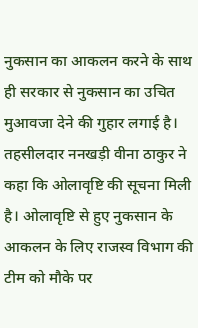नुकसान का आकलन करने के साथ ही सरकार से नुकसान का उचित मुआवजा देने की गुहार लगाई है। तहसीलदार ननखड़ी वीना ठाकुर ने कहा कि ओलावृष्टि की सूचना मिली है। ओलावृष्टि से हुए नुकसान के आकलन के लिए राजस्व विभाग की टीम को मौके पर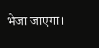भेजा जाएगा।